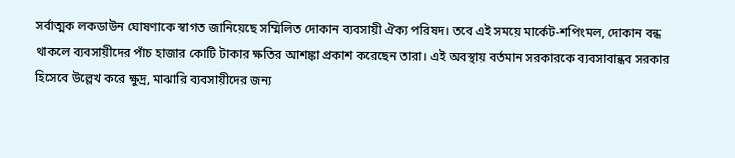সর্বাত্মক লকডাউন ঘোষণাকে স্বাগত জানিয়েছে সম্মিলিত দোকান ব্যবসায়ী ঐক্য পরিষদ। তবে এই সময়ে মার্কেট-শপিংমল, দোকান বন্ধ থাকলে ব্যবসায়ীদের পাঁচ হাজার কোটি টাকার ক্ষতির আশঙ্কা প্রকাশ করেছেন তারা। এই অবস্থায় বর্তমান সরকারকে ব্যবসাবান্ধব সরকার হিসেবে উল্লেখ করে ক্ষুদ্র, মাঝারি ব্যবসায়ীদের জন্য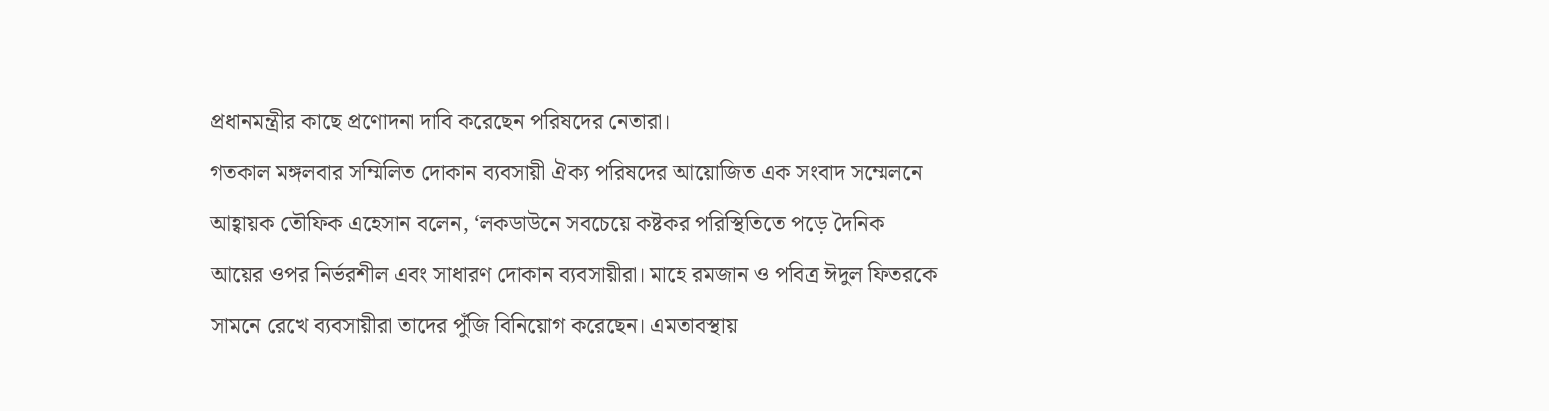প্রধানমন্ত্রীর কাছে প্রণোদনা দাবি করেছেন পরিষদের নেতারা।
গতকাল মঙ্গলবার সম্মিলিত দোকান ব্যবসায়ী ঐক্য পরিষদের আয়োজিত এক সংবাদ সম্মেলনে আহ্বায়ক তৌফিক এহেসান বলেন, ‘লকডাউনে সবচেয়ে কষ্টকর পরিস্থিতিতে পড়ে দৈনিক আয়ের ওপর নির্ভরশীল এবং সাধারণ দোকান ব্যবসায়ীরা। মাহে রমজান ও পবিত্র ঈদুল ফিতরকে সামনে রেখে ব্যবসায়ীরা তাদের পুঁজি বিনিয়োগ করেছেন। এমতাবস্থায়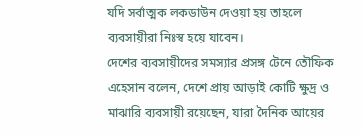যদি সর্বাত্মক লকডাউন দেওয়া হয় তাহলে ব্যবসায়ীরা নিঃস্ব হয়ে যাবেন।
দেশের ব্যবসায়ীদের সমস্যার প্রসঙ্গ টেনে তৌফিক এহেসান বলেন, দেশে প্রায় আড়াই কোটি ক্ষুদ্র ও মাঝারি ব্যবসায়ী রয়েছেন, যারা দৈনিক আয়ের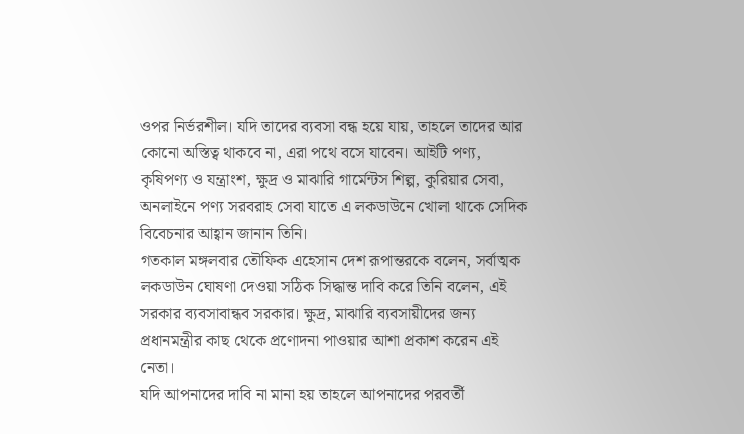ওপর নির্ভরশীল। যদি তাদের ব্যবসা বন্ধ হয়ে যায়, তাহলে তাদের আর কোনো অস্তিত্ব থাকবে না, এরা পথে বসে যাবেন। আইটি পণ্য, কৃষিপণ্য ও যন্ত্রাংশ, ক্ষুদ্র ও মাঝারি গার্মেন্টস শিল্প, কুরিয়ার সেবা, অনলাইনে পণ্য সরবরাহ সেবা যাতে এ লকডাউনে খোলা থাকে সেদিক বিবেচনার আহ্বান জানান তিনি।
গতকাল মঙ্গলবার তৌফিক এহেসান দেশ রূপান্তরকে বলেন, সর্বাত্মক লকডাউন ঘোষণা দেওয়া সঠিক সিদ্ধান্ত দাবি করে তিনি বলেন, এই সরকার ব্যবসাবান্ধব সরকার। ক্ষুদ্র, মাঝারি ব্যবসায়ীদের জন্য প্রধানমন্ত্রীর কাছ থেকে প্রণোদনা পাওয়ার আশা প্রকাশ করেন এই নেতা।
যদি আপনাদের দাবি না মানা হয় তাহলে আপনাদের পরবর্তী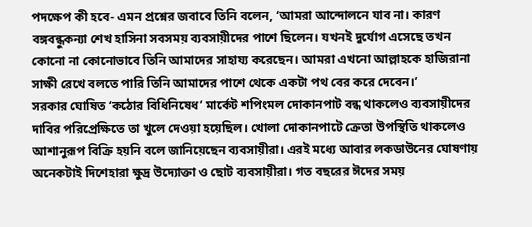পদক্ষেপ কী হবে- এমন প্রশ্নের জবাবে তিনি বলেন, ‘আমরা আন্দোলনে যাব না। কারণ বঙ্গবন্ধুকন্যা শেখ হাসিনা সবসময় ব্যবসায়ীদের পাশে ছিলেন। যখনই দুর্যোগ এসেছে তখন কোনো না কোনোভাবে তিনি আমাদের সাহায্য করেছেন। আমরা এখনো আল্লাহকে হাজিরানা সাক্ষী রেখে বলতে পারি তিনি আমাদের পাশে থেকে একটা পথ বের করে দেবেন।’
সরকার ঘোষিত ‘কঠোর বিধিনিষেধ’ মার্কেট শপিংমল দোকানপাট বন্ধ থাকলেও ব্যবসায়ীদের দাবির পরিপ্রেক্ষিতে তা খুলে দেওয়া হয়েছিল। খোলা দোকানপাটে ক্রেতা উপস্থিতি থাকলেও আশানুরূপ বিক্রি হয়নি বলে জানিয়েছেন ব্যবসায়ীরা। এরই মধ্যে আবার লকডাউনের ঘোষণায় অনেকটাই দিশেহারা ক্ষুদ্র উদ্যোক্তা ও ছোট ব্যবসায়ীরা। গত বছরের ঈদের সময়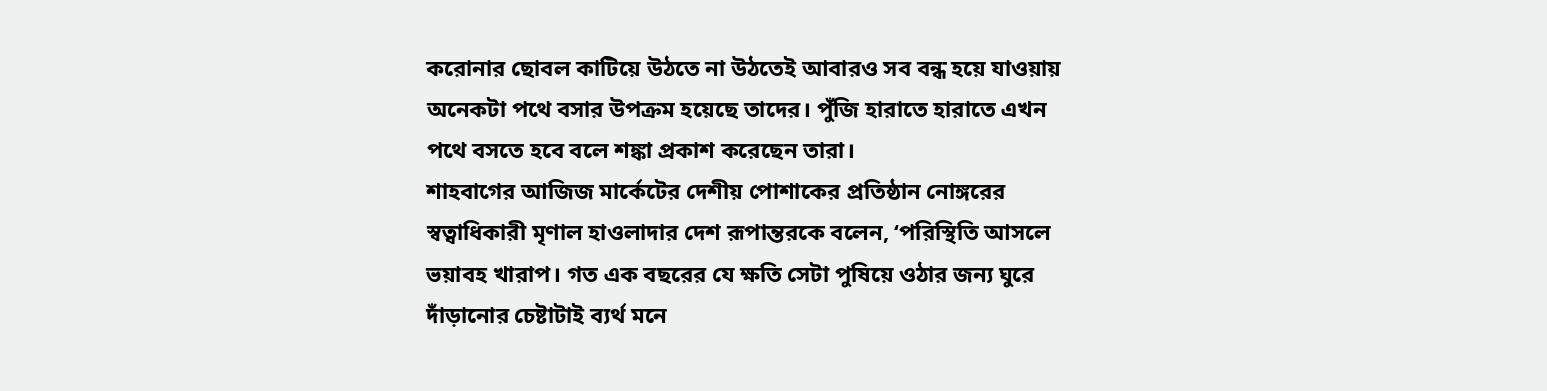করোনার ছোবল কাটিয়ে উঠতে না উঠতেই আবারও সব বন্ধ হয়ে যাওয়ায় অনেকটা পথে বসার উপক্রম হয়েছে তাদের। পুঁজি হারাতে হারাতে এখন পথে বসতে হবে বলে শঙ্কা প্রকাশ করেছেন তারা।
শাহবাগের আজিজ মার্কেটের দেশীয় পোশাকের প্রতিষ্ঠান নোঙ্গরের স্বত্বাধিকারী মৃণাল হাওলাদার দেশ রূপান্তরকে বলেন, ‘পরিস্থিতি আসলে ভয়াবহ খারাপ। গত এক বছরের যে ক্ষতি সেটা পুষিয়ে ওঠার জন্য ঘুরে দাঁড়ানোর চেষ্টাটাই ব্যর্থ মনে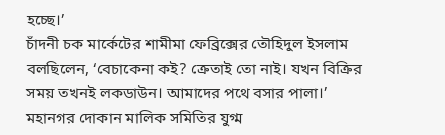হচ্ছে।’
চাঁদনী চক মার্কেটের শামীমা ফেব্রিক্সের তৌহিদুল ইসলাম বলছিলেন, ‘বেচাকেনা কই? ক্রেতাই তো নাই। যখন বিক্রির সময় তখনই লকডাউন। আমাদের পথে বসার পালা।’
মহানগর দোকান মালিক সমিতির যুগ্ম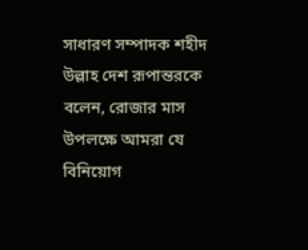সাধারণ সম্পাদক শহীদ উল্লাহ দেশ রূপান্তরকে বলেন, রোজার মাস উপলক্ষে আমরা যে বিনিয়োগ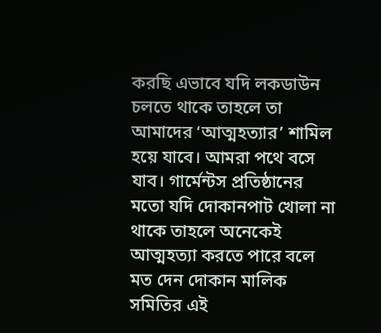করছি এভাবে যদি লকডাউন চলতে থাকে তাহলে তা আমাদের ‘আত্মহত্যার’ শামিল হয়ে যাবে। আমরা পথে বসে যাব। গার্মেন্টস প্রতিষ্ঠানের মতো যদি দোকানপাট খোলা না থাকে তাহলে অনেকেই আত্মহত্যা করতে পারে বলে মত দেন দোকান মালিক সমিতির এই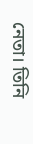নেতা। তিনি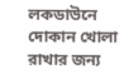লকডাউনে দোকান খোলা রাখার জন্য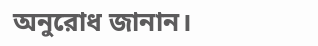অনুরোধ জানান।